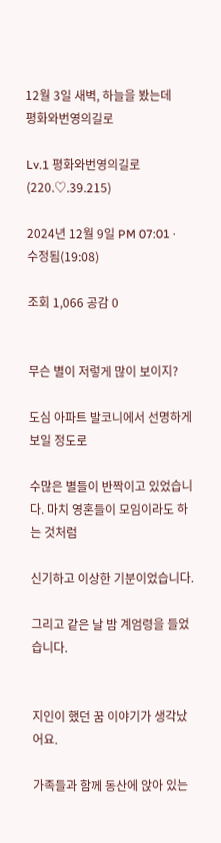12월 3일 새벽, 하늘을 봤는데
평화와번영의길로

Lv.1 평화와번영의길로 (220.♡.39.215)

2024년 12월 9일 PM 07:01 · 수정됨(19:08)

조회 1,066 공감 0


무슨 별이 저렇게 많이 보이지?

도심 아파트 발코니에서 선명하게 보일 정도로

수많은 별들이 반짝이고 있었습니다. 마치 영혼들이 모임이라도 하는 것처럼

신기하고 이상한 기분이었습니다.

그리고 같은 날 밤 계엄령을 들었습니다.


지인이 했던 꿈 이야기가 생각났어요.

가족들과 함께 동산에 앉아 있는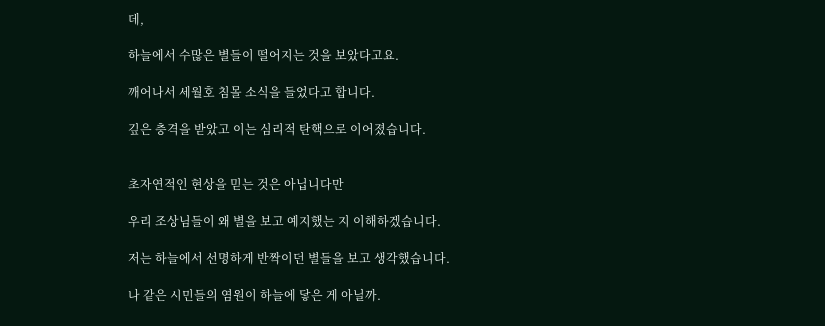데,

하늘에서 수많은 별들이 떨어지는 것을 보았다고요.

깨어나서 세월호 침몰 소식을 들었다고 합니다.

깊은 충격을 받았고 이는 심리적 탄핵으로 이어졌습니다.


초자연적인 현상을 믿는 것은 아닙니다만

우리 조상님들이 왜 별을 보고 예지했는 지 이해하겠습니다.

저는 하늘에서 선명하게 반짝이던 별들을 보고 생각했습니다.

나 같은 시민들의 염원이 하늘에 닿은 게 아닐까.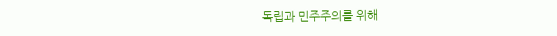독립과 민주주의를 위해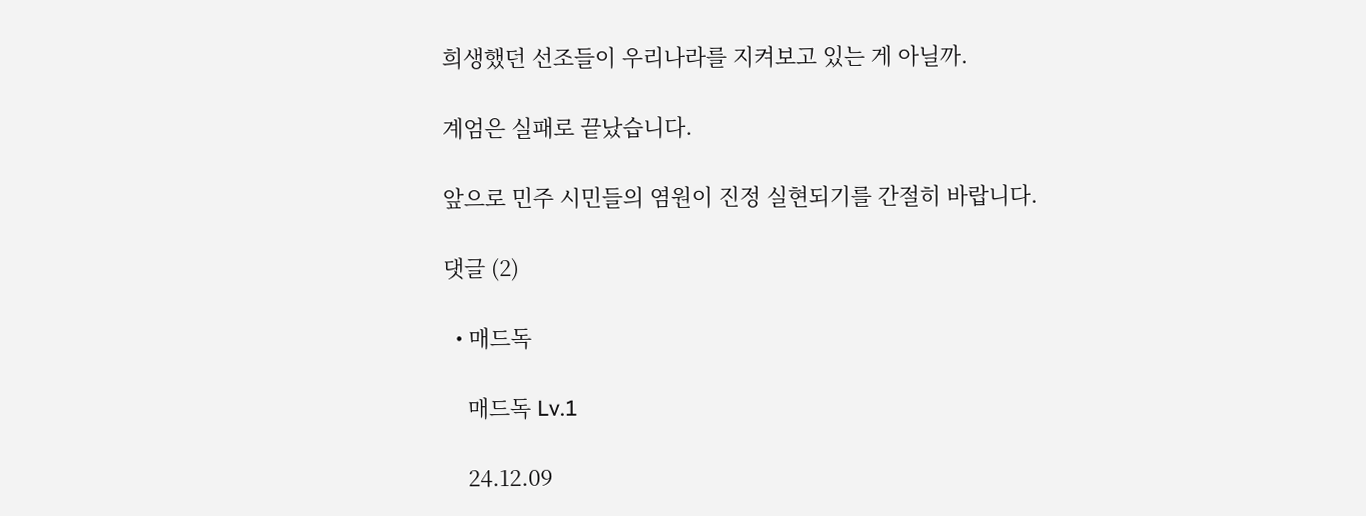희생했던 선조들이 우리나라를 지켜보고 있는 게 아닐까.

계엄은 실패로 끝났습니다.

앞으로 민주 시민들의 염원이 진정 실현되기를 간절히 바랍니다.

댓글 (2)

  • 매드독

    매드독 Lv.1

    24.12.09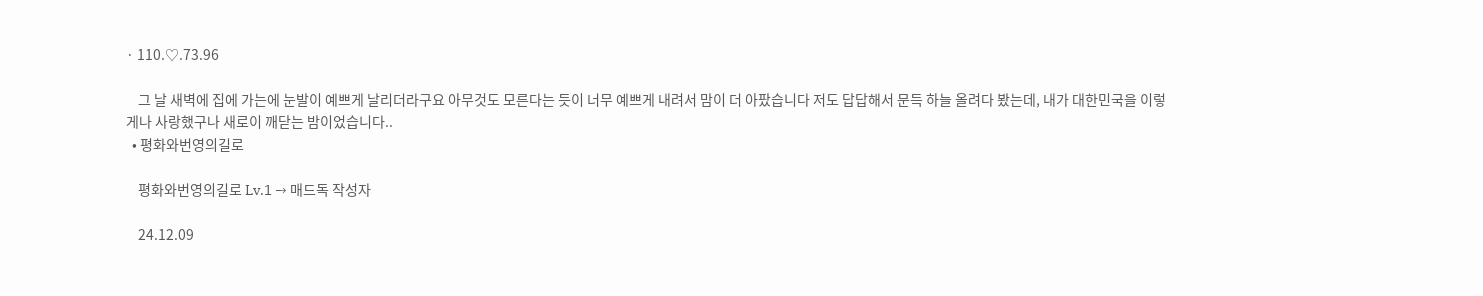· 110.♡.73.96

    그 날 새벽에 집에 가는에 눈발이 예쁘게 날리더라구요 아무것도 모른다는 듯이 너무 예쁘게 내려서 맘이 더 아팠습니다 저도 답답해서 문득 하늘 올려다 봤는데, 내가 대한민국을 이렇게나 사랑했구나 새로이 깨닫는 밤이었습니다..
  • 평화와번영의길로

    평화와번영의길로 Lv.1 → 매드독 작성자

    24.12.09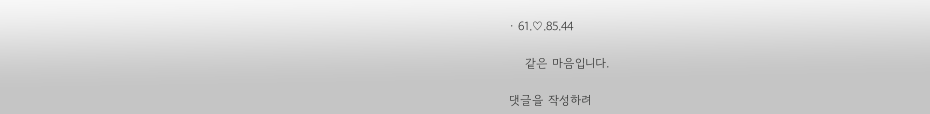· 61.♡.85.44

    같은 마음입니다.

댓글을 작성하려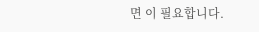면 이 필요합니다.